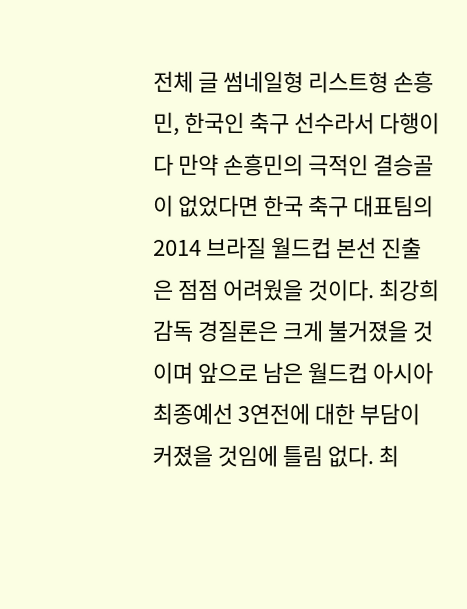전체 글 썸네일형 리스트형 손흥민, 한국인 축구 선수라서 다행이다 만약 손흥민의 극적인 결승골이 없었다면 한국 축구 대표팀의 2014 브라질 월드컵 본선 진출은 점점 어려웠을 것이다. 최강희 감독 경질론은 크게 불거졌을 것이며 앞으로 남은 월드컵 아시아 최종예선 3연전에 대한 부담이 커졌을 것임에 틀림 없다. 최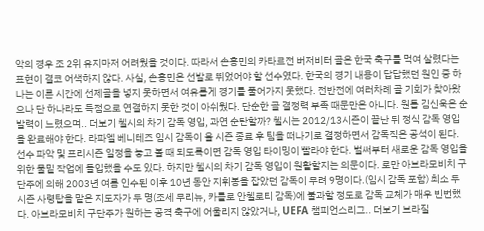악의 경우 조 2위 유지마저 어려웠을 것이다. 따라서 손흥민의 카타르전 버저비터 골은 한국 축구를 먹여 살렸다는 표현이 결코 어색하지 않다. 사실, 손흥민은 선발로 뛰었어야 할 선수였다. 한국의 경기 내용이 답답했던 원인 중 하나는 이른 시간에 선제골을 넣지 못하면서 여유롭게 경기를 풀어가지 못했다. 전반전에 여러차례 골 기회가 찾아왔으나 단 하나라도 득점으로 연결하지 못한 것이 아쉬웠다. 단순한 골 결정력 부족 때문만은 아니다. 원톱 김신욱은 순발력이 느렸으며.. 더보기 첼시의 차기 감독 영입, 과연 순탄할까? 첼시는 2012/13시즌이 끝난 뒤 정식 감독 영입을 완료해야 한다. 라파엘 베니테즈 임시 감독이 올 시즌 종료 후 팀을 떠나기로 결정하면서 감독직은 공석이 된다. 선수 파악 및 프리시즌 일정을 놓고 볼 때 되도록이면 감독 영입 타이밍이 빨라야 한다. 벌써부터 새로운 감독 영입을 위한 물밑 작업에 돌입했을 수도 있다. 하지만 첼시의 차기 감독 영입이 원활할지는 의문이다. 로만 아브라모비치 구단주에 의해 2003년 여름 인수된 이후 10년 동안 지휘봉을 잡았던 감독이 무려 9명이다.(임시 감독 포함) 최소 두 시즌 사령탑을 맡은 지도자가 두 명(조세 무리뉴, 카를로 안첼로티 감독)에 불과할 정도로 감독 교체가 매우 빈번했다. 아브라모비치 구단주가 원하는 공격 축구에 어울리지 않았거나, UEFA 챔피언스리그.. 더보기 브라질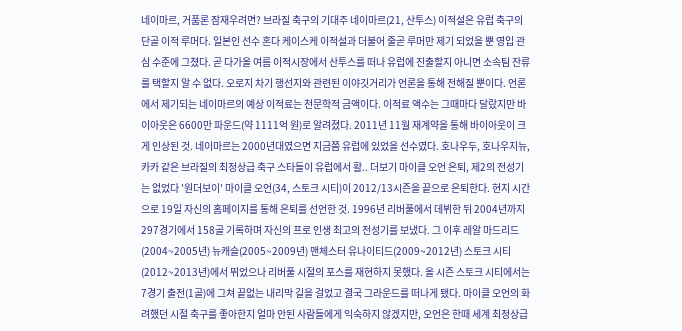네이마르, 거품론 잠재우려면? 브라질 축구의 기대주 네이마르(21, 산투스) 이적설은 유럽 축구의 단골 이적 루머다. 일본인 선수 혼다 케이스케 이적설과 더불어 줄곧 루머만 제기 되었을 뿐 영입 관심 수준에 그쳤다. 곧 다가올 여름 이적시장에서 산투스를 떠나 유럽에 진출할지 아니면 소속팀 잔류를 택할지 알 수 없다. 오로지 차기 행선지와 관련된 이야깃거리가 언론을 통해 전해질 뿐이다. 언론에서 제기되는 네이마르의 예상 이적료는 천문학적 금액이다. 이적료 액수는 그때마다 달랐지만 바이아웃은 6600만 파운드(약 1111억 원)로 알려졌다. 2011년 11월 재계약을 통해 바이아웃이 크게 인상된 것. 네이마르는 2000년대였으면 지금쯤 유럽에 있었을 선수였다. 호나우두, 호나우지뉴, 카카 같은 브라질의 최정상급 축구 스타들이 유럽에서 활.. 더보기 마이클 오언 은퇴, 제2의 전성기는 없었다 '원더보이' 마이클 오언(34, 스토크 시티)이 2012/13시즌을 끝으로 은퇴한다. 현지 시간으로 19일 자신의 홈페이지를 통해 은퇴를 선언한 것. 1996년 리버풀에서 데뷔한 뒤 2004년까지 297경기에서 158골 기록하며 자신의 프로 인생 최고의 전성기를 보냈다. 그 이후 레알 마드리드(2004~2005년) 뉴캐슬(2005~2009년) 맨체스터 유나이티드(2009~2012년) 스토크 시티(2012~2013년)에서 뛰었으나 리버풀 시절의 포스를 재현하지 못했다. 올 시즌 스토크 시티에서는 7경기 출전(1골)에 그쳐 끝없는 내리막 길을 걸었고 결국 그라운드를 떠나게 됐다. 마이클 오언의 화려했던 시절 축구를 좋아한지 얼마 안된 사람들에게 익숙하지 않겠지만, 오언은 한때 세계 최정상급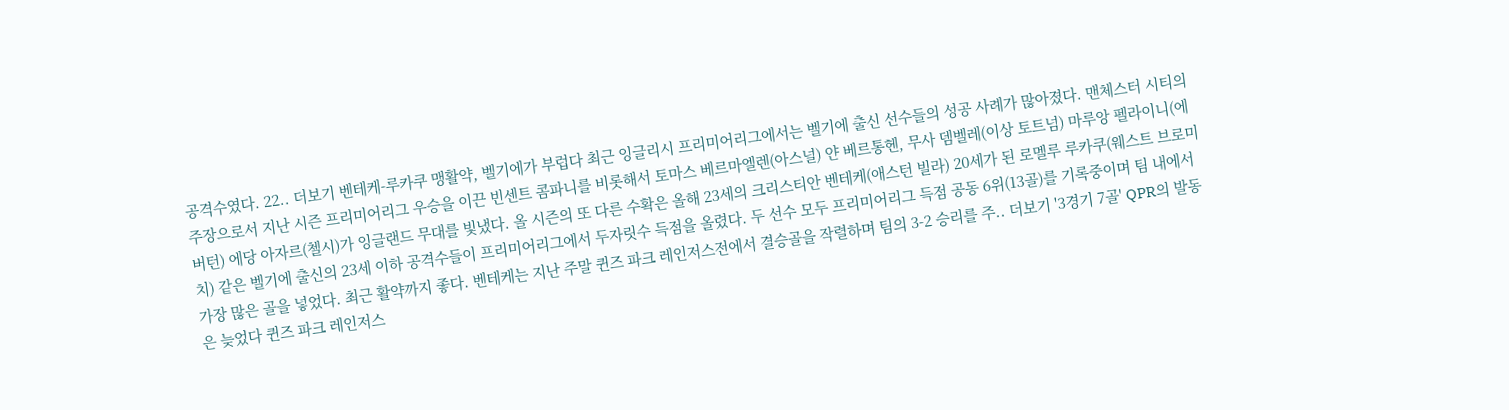공격수였다. 22.. 더보기 벤테케-루카쿠 맹활약, 벨기에가 부럽다 최근 잉글리시 프리미어리그에서는 벨기에 출신 선수들의 성공 사례가 많아졌다. 맨체스터 시티의 주장으로서 지난 시즌 프리미어리그 우승을 이끈 빈센트 콤파니를 비롯해서 토마스 베르마엘렌(아스널) 얀 베르통헨, 무사 뎀벨레(이상 토트넘) 마루앙 펠라이니(에버턴) 에당 아자르(첼시)가 잉글랜드 무대를 빛냈다. 올 시즌의 또 다른 수확은 올해 23세의 크리스티안 벤테케(애스턴 빌라) 20세가 된 로멜루 루카쿠(웨스트 브로미치) 같은 벨기에 출신의 23세 이하 공격수들이 프리미어리그에서 두자릿수 득점을 올렸다. 두 선수 모두 프리미어리그 득점 공동 6위(13골)를 기록중이며 팀 내에서 가장 많은 골을 넣었다. 최근 활약까지 좋다. 벤테케는 지난 주말 퀸즈 파크 레인저스전에서 결승골을 작렬하며 팀의 3-2 승리를 주.. 더보기 '3경기 7골' QPR의 발동은 늦었다 퀸즈 파크 레인저스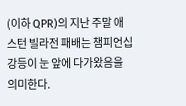(이하 QPR)의 지난 주말 애스턴 빌라전 패배는 챔피언십 강등이 눈 앞에 다가왔음을 의미한다.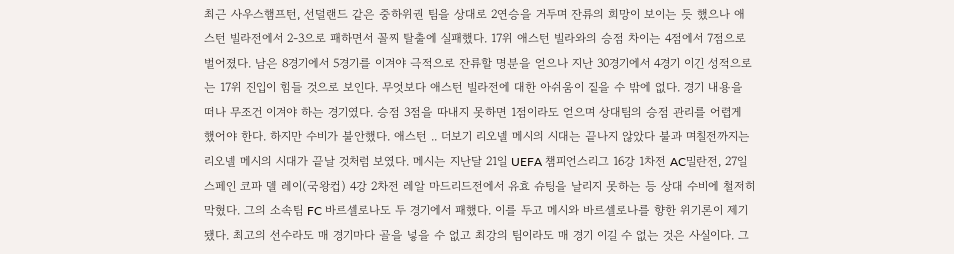최근 사우스햄프턴, 선덜랜드 같은 중하위권 팀을 상대로 2연승을 거두며 잔류의 희망이 보이는 듯 했으나 애스턴 빌라전에서 2-3으로 패하면서 꼴찌 탈출에 실패했다. 17위 애스턴 빌라와의 승점 차이는 4점에서 7점으로 벌어졌다. 남은 8경기에서 5경기를 이겨야 극적으로 잔류할 명분을 얻으나 지난 30경기에서 4경기 이긴 성적으로는 17위 진입이 힘들 것으로 보인다. 무엇보다 애스턴 빌라전에 대한 아쉬움이 짙을 수 밖에 없다. 경기 내용을 떠나 무조건 이겨야 하는 경기였다. 승점 3점을 따내지 못하면 1점이라도 얻으며 상대팀의 승점 관리를 어렵게 했어야 한다. 하지만 수비가 불안했다. 애스턴 .. 더보기 리오넬 메시의 시대는 끝나지 않았다 불과 며칠전까지는 리오넬 메시의 시대가 끝날 것처럼 보였다. 메시는 지난달 21일 UEFA 챔피언스리그 16강 1차전 AC밀란전, 27일 스페인 코파 델 레이(국왕컵) 4강 2차전 레알 마드리드전에서 유효 슈팅을 날리지 못하는 등 상대 수비에 철저히 막혔다. 그의 소속팀 FC 바르셀로나도 두 경기에서 패했다. 이를 두고 메시와 바르셀로나를 향한 위기론이 제기됐다. 최고의 선수라도 매 경기마다 골을 넣을 수 없고 최강의 팀이라도 매 경기 이길 수 없는 것은 사실이다. 그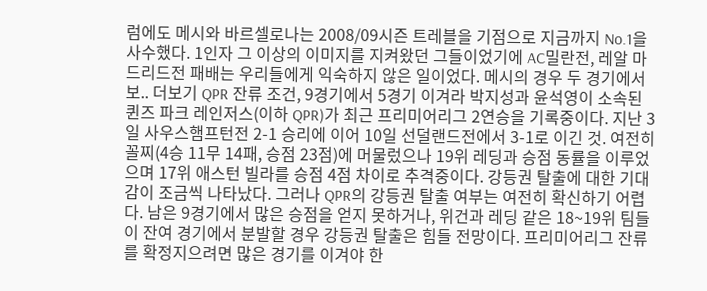럼에도 메시와 바르셀로나는 2008/09시즌 트레블을 기점으로 지금까지 No.1을 사수했다. 1인자 그 이상의 이미지를 지켜왔던 그들이었기에 AC밀란전, 레알 마드리드전 패배는 우리들에게 익숙하지 않은 일이었다. 메시의 경우 두 경기에서 보.. 더보기 QPR 잔류 조건, 9경기에서 5경기 이겨라 박지성과 윤석영이 소속된 퀸즈 파크 레인저스(이하 QPR)가 최근 프리미어리그 2연승을 기록중이다. 지난 3일 사우스햄프턴전 2-1 승리에 이어 10일 선덜랜드전에서 3-1로 이긴 것. 여전히 꼴찌(4승 11무 14패, 승점 23점)에 머물렀으나 19위 레딩과 승점 동률을 이루었으며 17위 애스턴 빌라를 승점 4점 차이로 추격중이다. 강등권 탈출에 대한 기대감이 조금씩 나타났다. 그러나 QPR의 강등권 탈출 여부는 여전히 확신하기 어렵다. 남은 9경기에서 많은 승점을 얻지 못하거나, 위건과 레딩 같은 18~19위 팀들이 잔여 경기에서 분발할 경우 강등권 탈출은 힘들 전망이다. 프리미어리그 잔류를 확정지으려면 많은 경기를 이겨야 한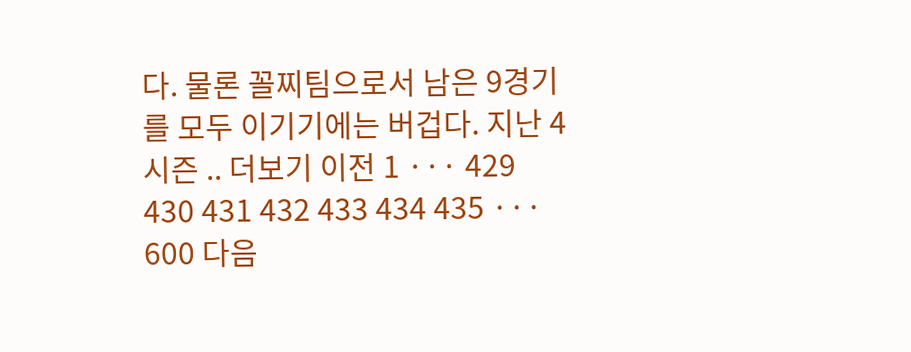다. 물론 꼴찌팀으로서 남은 9경기를 모두 이기기에는 버겁다. 지난 4시즌 .. 더보기 이전 1 ··· 429 430 431 432 433 434 435 ··· 600 다음